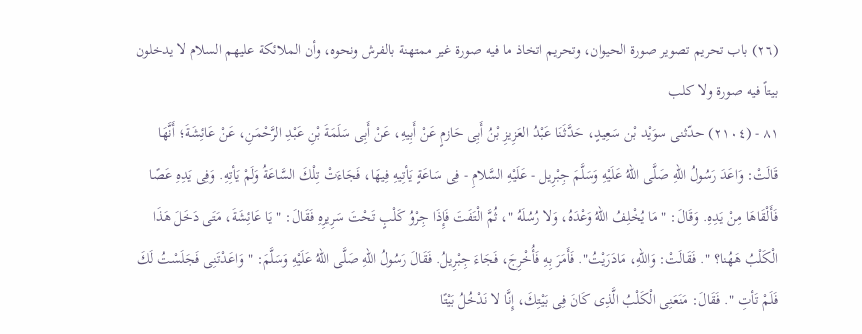(٢٦) باب تحريم تصوير صورة الحيوان، وتحريم اتخاذ ما فيه صورة غير ممتهنة بالفرش ونحوه، وأن الملائكة عليهم السلام لا يدخلون بيتاً فيه صورة ولا كلب
٨١ - (٢١٠٤) حدّثنى سوَيْد بْن سَعِيدٍ، حَدَّثَنَا عَبْدُ العَزِيزِ بْنُ أَبِى حَازمٍ عَنْ أَبِيهِ، عَنْ أَبِى سَلَمَةَ بْنِ عَبْدِ الرَّحْمَنِ، عَنْ عَائِشَةَ؛ أَنَّهَا قَالَتْ: وَاعَدَ رَسُولُ اللهِ صَلَّى اللهُ عَلَيْهِ وَسَلَّمَ جِبْرِيل - عَلَيْهِ السَّلامِ - فِى سَاعَةٍ يَأتِيهِ فِيهَا، فَجَاءَتْ تِلْكَ السَّاعَةُ وَلَمْ يَأتِهِ. وَفِى يَدِهِ عَصًا فَأَلْقَاهَا مِنْ يَدِهِ. وَقَالَ: " مَا يُخْلِفُ اللهُ وَعْدَهُ، وَلا رُسُلَهُ "، ثُمَّ الْتَفَتَ فَإِذَا جِرْوُ كَلْبٍ تَحْتَ سَرِيرِهِ فَقَالَ: " يَا عَائِشَةَ، مَتَى دَخَلَ هَذَا الْكَلْبُ هَهُنا؟ ". فَقَالَتْ: وَاللهِ، مَادَرَيْتُ". فَأَمَرَ بِهِ فَأُخْرِجَ، فَجَاءَ جِبْرِيلُ. فَقَالَ رَسُولُ اللهِ صَلَّى اللهُ عَلَيْهِ وَسَلَّمَ: " وَاعَدْتَنِى فَجَلَسْتُ لَكَ فَلَمْ تَأتِ ". فَقَالَ: مَنَعَنِى الْكَلْبُ الَّذِى كَانَ فِى بَيْتِكَ، إِنَّا لا نَدْخُلُ بَيْتًا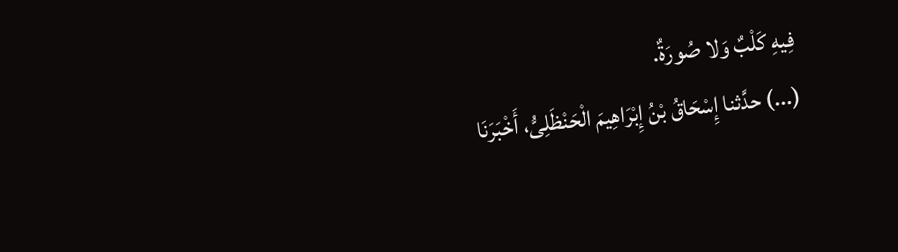فِيهِ كَلْبٌ وَلا صُورَةٌ.
(...) حدَّثنا إِسْحَاقُ بْنُ إِبْرَاهِيمَ الْحَنْظَلِىُّ، أَخْبَرَنَا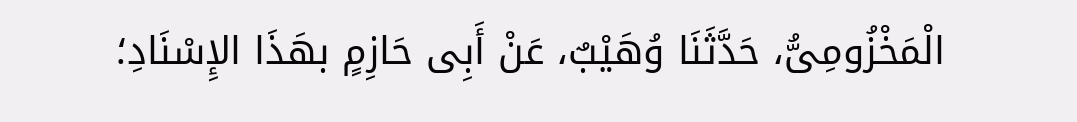الْمَخْزُومِىُّ، حَدَّثَنَا وُهَيْبٌ، عَنْ أَبِى حَازِمٍ بهَذَا الإِسْنَادِ؛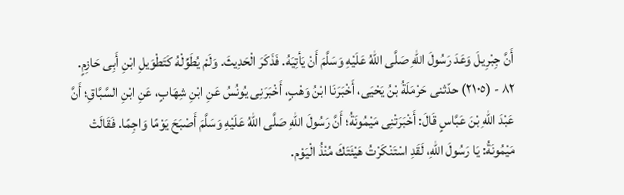أَنَّ جِبْرِيلَ وَعَدَ رَسُولَ اللهِ صَلَّى اللهُ عَلَيْهِ وَسَلَّمَ أَنْ يَأتِيَهُ. فَذَكَرَ الْحَدِيثَ. وَلَمْ يُطَوِّلْهُ كَتَطْوَيلِ ابْنِ أَبِى حَازِمٍ.
٨٢ - (٢١٠٥) حدّثنى حَرْمَلَةُ بْنُ يَحْيَى، أَخْبَرَنَا ابْنُ وَهْبٍ، أَخْبَرَنِى يُونُسُ عَنِ ابْنِ شِهَابٍ، عَنِ ابْنِ السَّبَّاقِ؛ أَنَّ عَبْدَ اللهِ بْنَ عَبَّاسٍ قَالَ: أَخْبَرَتْنِى مَيْمُونَةُ؛ أَنَّ رَسُولَ اللهِ صَلَّى اللهُ عَلَيْهِ وَسَلَّمَ أَصْبَحَ يَوْمًا وَاجِمًا. فَقَالَتْ مَيْمُونَةُ: يَا رَسُولَ اللهِ، لَقَدِ اسْتَنْكَرْتُ هَيْئَتَكَ مُنْذُ الْيَوْم.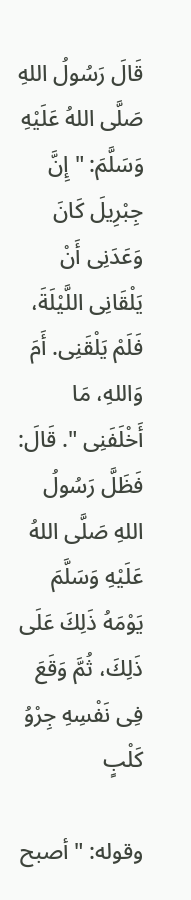قَالَ رَسُولُ اللهِ صَلَّى اللهُ عَلَيْهِ وَسَلَّمَ: " إِنَّ جِبْرِيلَ كَانَ وَعَدَنِى أَنْ يَلْقَانِى اللَّيْلَةَ، فَلَمْ يَلْقَنِى. أَمَ وَاللهِ، مَا أَخْلَفَنِى ". قَالَ: فَظَلَّ رَسُولُ اللهِ صَلَّى اللهُ عَلَيْهِ وَسَلَّمَ يَوْمَهُ ذَلِكَ عَلَى ذَلِكَ، ثُمَّ وَقَعَ فِى نَفْسِهِ جِرْوُ كَلْبٍ

وقوله: " أصبح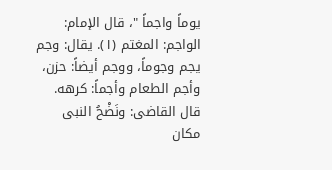يوماً واجماً "، قال الإمام: الواجم: المغتم (١). يقال: وجم يجم وجوماً، ووجم أيضاً: حزن، وأجم الطعام وأجماً: كرهه.
قال القاضى: ونَضْحُ النبى مكان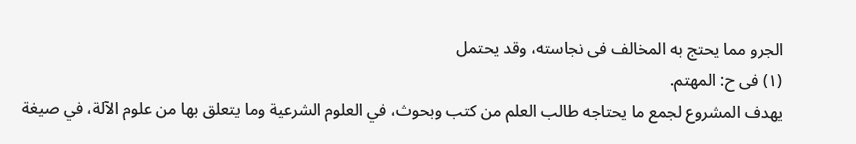الجرو مما يحتج به المخالف فى نجاسته، وقد يحتمل
(١) فى ح: المهتم.
يهدف المشروع لجمع ما يحتاجه طالب العلم من كتب وبحوث، في العلوم الشرعية وما يتعلق بها من علوم الآلة، في صيغة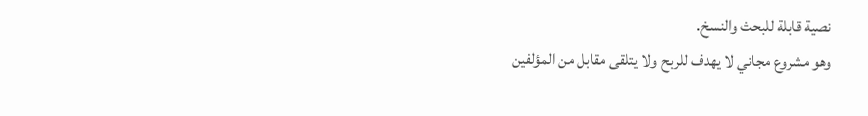نصية قابلة للبحث والنسخ.
وهو مشروع مجاني لا يهدف للربح ولا يتلقى مقابل من المؤلفين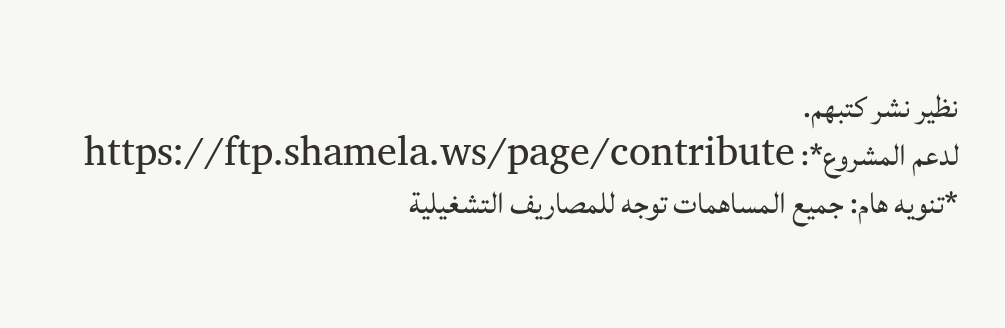نظير نشر كتبهم.
لدعم المشروع*: https://ftp.shamela.ws/page/contribute
*تنويه هام: جميع المساهمات توجه للمصاريف التشغيلية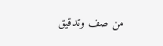من صف وتدقيق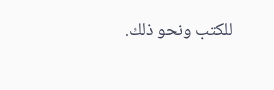للكتب ونحو ذلك.